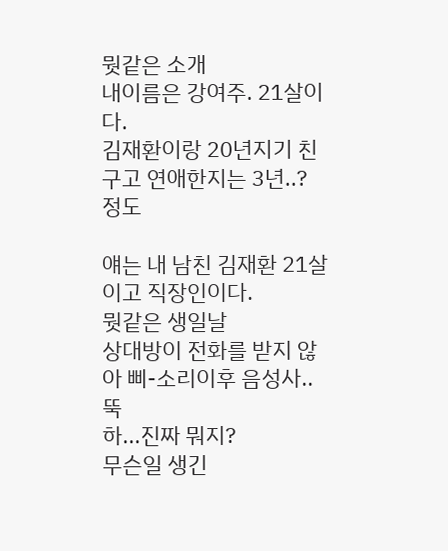뭣같은 소개
내이름은 강여주. 21살이다.
김재환이랑 20년지기 친구고 연애한지는 3년..? 정도

얘는 내 남친 김재환 21살이고 직장인이다.
뭣같은 생일날
상대방이 전화를 받지 않아 삐-소리이후 음성사..
뚝
하...진짜 뭐지?
무슨일 생긴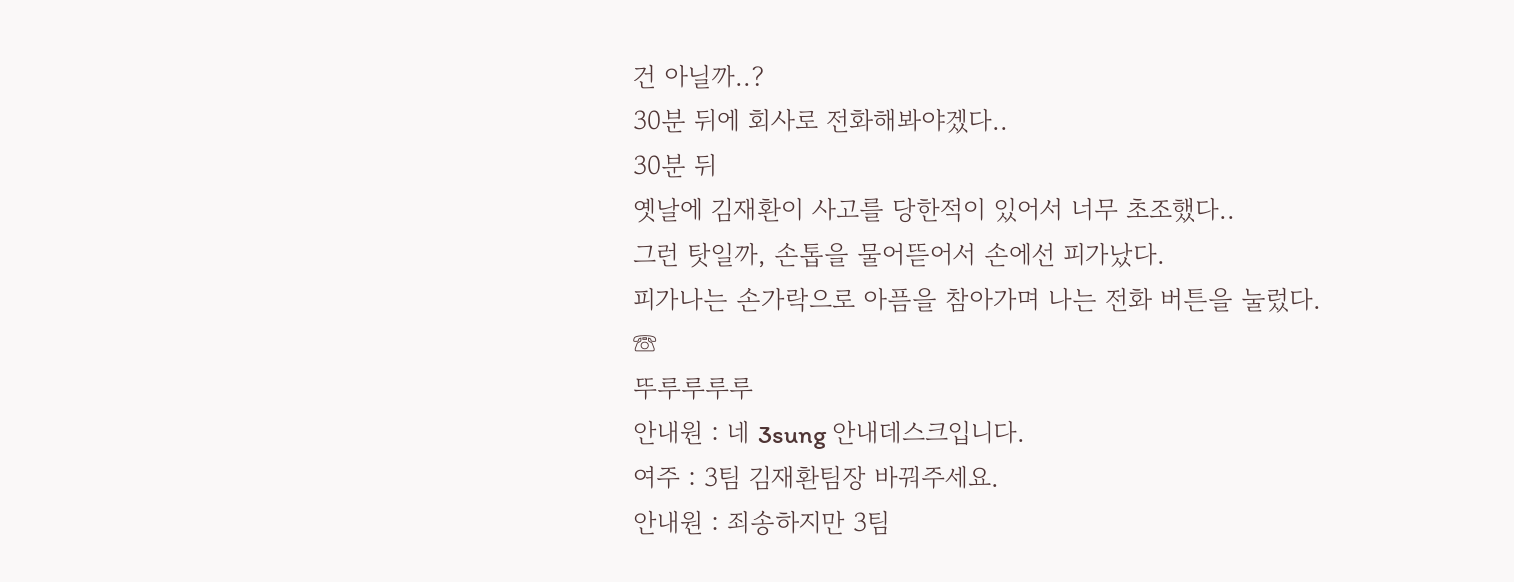건 아닐까..?
30분 뒤에 회사로 전화해봐야겠다..
30분 뒤
옛날에 김재환이 사고를 당한적이 있어서 너무 초조했다..
그런 탓일까, 손톱을 물어뜯어서 손에선 피가났다.
피가나는 손가락으로 아픔을 참아가며 나는 전화 버튼을 눌렀다.
☏
뚜루루루루
안내원 : 네 3sung 안내데스크입니다.
여주 : 3팀 김재환팀장 바꿔주세요.
안내원 : 죄송하지만 3팀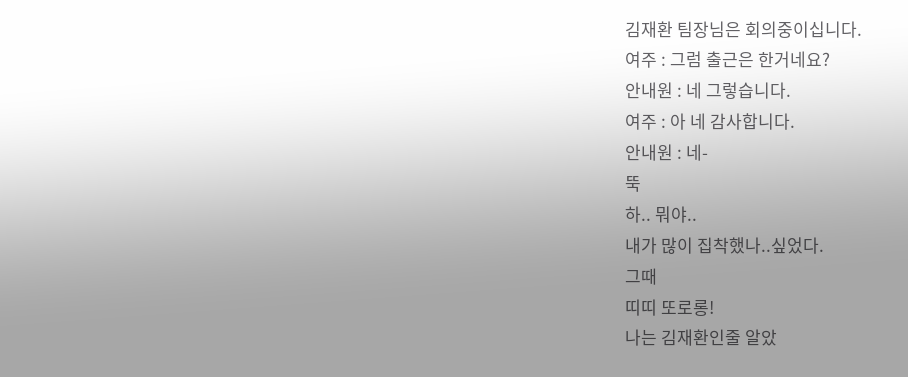김재환 팀장님은 회의중이십니다.
여주 : 그럼 출근은 한거네요?
안내원 : 네 그렇습니다.
여주 : 아 네 감사합니다.
안내원 : 네-
뚝
하.. 뭐야..
내가 많이 집착했나..싶었다.
그때
띠띠 또로롱!
나는 김재환인줄 알았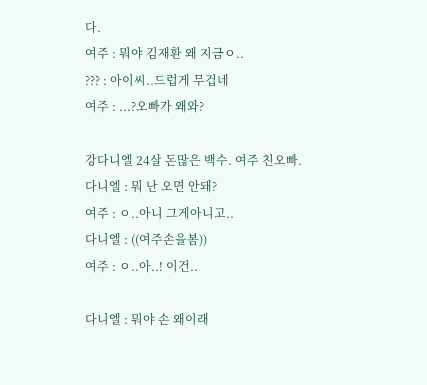다.
여주 : 뭐야 김재환 왜 지금ㅇ..
??? : 아이씨..드럽게 무겁네
여주 : ...?오빠가 왜와?

강다니엘 24살 돈많은 백수. 여주 친오빠.
다니엘 : 뭐 난 오면 안돼?
여주 : ㅇ..아니 그게아니고..
다니엘 : ((여주손을봄))
여주 : ㅇ..아..! 이건..

다니엘 : 뭐야 손 왜이래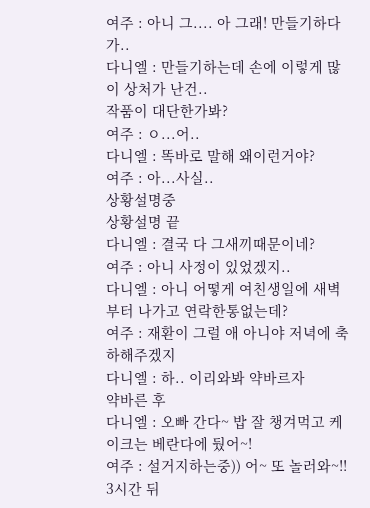여주 : 아니 그.... 아 그래! 만들기하다가..
다니엘 : 만들기하는데 손에 이렇게 많이 상처가 난건..
작품이 대단한가봐?
여주 : ㅇ...어..
다니엘 : 똑바로 말해 왜이런거야?
여주 : 아...사실..
상황설명중
상황설명 끝
다니엘 : 결국 다 그새끼때문이네?
여주 : 아니 사정이 있었겠지..
다니엘 : 아니 어떻게 여친생일에 새벽부터 나가고 연락한통없는데?
여주 : 재환이 그럴 애 아니야 저녁에 축하해주겠지
다니엘 : 하.. 이리와봐 약바르자
약바른 후
다니엘 : 오빠 간다~ 밥 잘 챙겨먹고 케이크는 베란다에 뒀어~!
여주 : 설거지하는중)) 어~ 또 놀러와~!!
3시간 뒤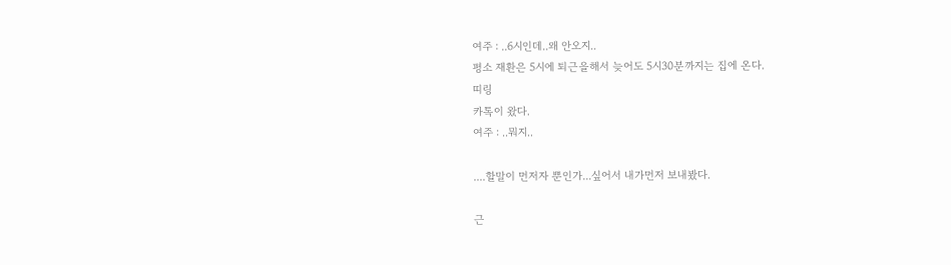여주 : ..6시인데..왜 안오지..
평소 재환은 5시에 퇴근을해서 늦어도 5시30분까지는 집에 온다.
띠링
카톡이 왔다.
여주 : ..뭐지..

....할말이 먼저자 뿐인가...싶어서 내가먼저 보내봤다.

근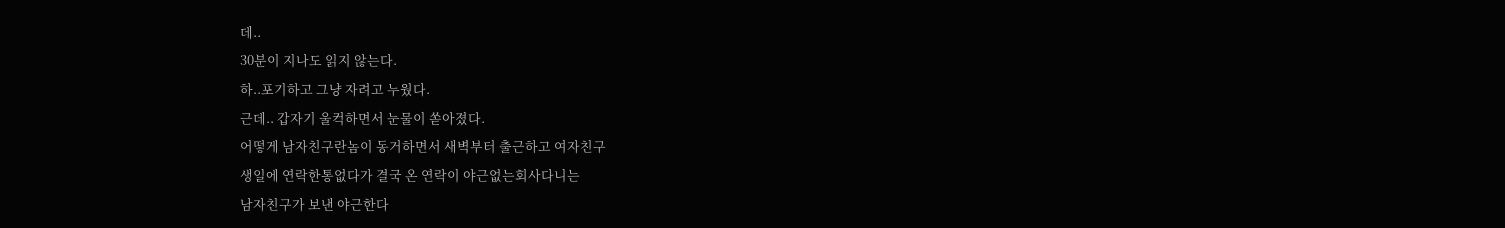데..
30분이 지나도 읽지 않는다.
하..포기하고 그냥 자려고 누웠다.
근데.. 갑자기 울컥하면서 눈물이 쏟아졌다.
어떻게 남자친구란놈이 동거하면서 새벽부터 출근하고 여자친구
생일에 연락한통없다가 결국 온 연락이 야근없는회사다니는
남자친구가 보낸 야근한다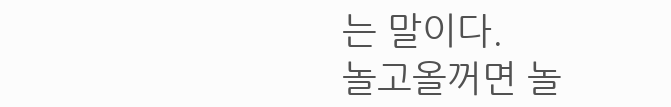는 말이다.
놀고올꺼면 놀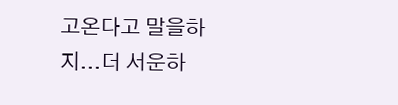고온다고 말을하지...더 서운하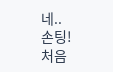네..
손팅!
처음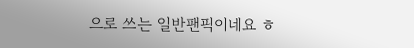으로 쓰는 일반팬픽이네요 ㅎ